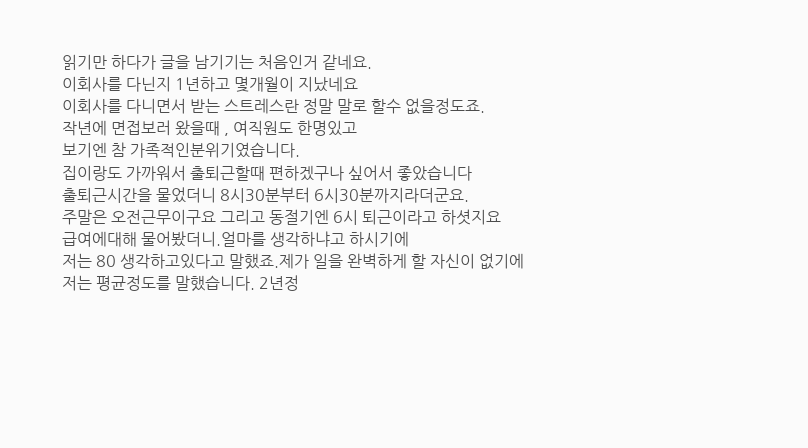읽기만 하다가 글을 남기기는 처음인거 같네요.
이회사를 다닌지 1년하고 몇개월이 지났네요
이회사를 다니면서 받는 스트레스란 정말 말로 할수 없을정도죠.
작년에 면접보러 왔을때 , 여직원도 한명있고
보기엔 참 가족적인분위기였습니다.
집이랑도 가까워서 출퇴근할때 편하겠구나 싶어서 좋았습니다
출퇴근시간을 물었더니 8시30분부터 6시30분까지라더군요.
주말은 오전근무이구요 그리고 동절기엔 6시 퇴근이라고 하셧지요
급여에대해 물어봤더니.얼마를 생각하냐고 하시기에
저는 80 생각하고있다고 말했죠.제가 일을 완벽하게 할 자신이 없기에
저는 평균정도를 말했습니다. 2년정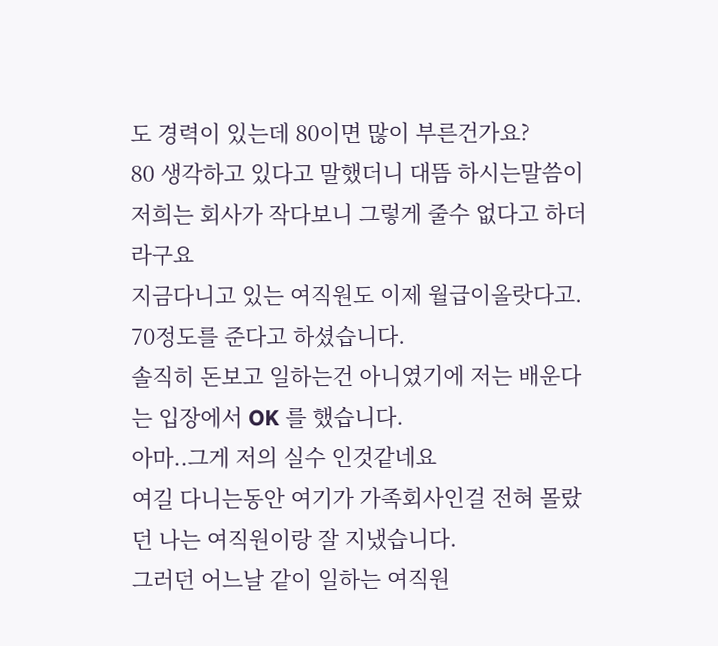도 경력이 있는데 80이면 많이 부른건가요?
80 생각하고 있다고 말했더니 대뜸 하시는말씀이
저희는 회사가 작다보니 그렇게 줄수 없다고 하더라구요
지금다니고 있는 여직원도 이제 월급이올랏다고.
70정도를 준다고 하셨습니다.
솔직히 돈보고 일하는건 아니였기에 저는 배운다는 입장에서 OK 를 했습니다.
아마..그게 저의 실수 인것같네요
여길 다니는동안 여기가 가족회사인걸 전혀 몰랐던 나는 여직원이랑 잘 지냈습니다.
그러던 어느날 같이 일하는 여직원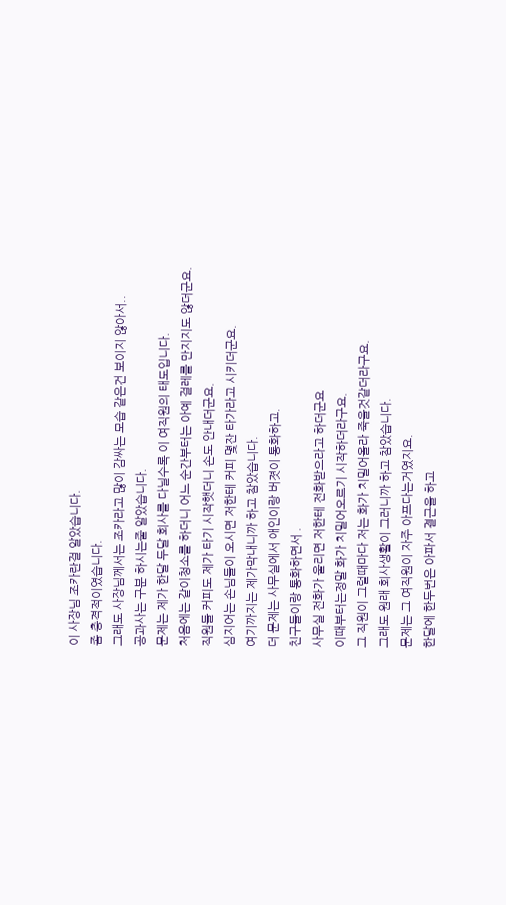이 사장님 조카란걸 알았습니다.
좀 충격적이였습니다.
그래도 사장님께서는 조카라고 많이 감싸는 모습 같은건 보이지 않아서..
공과사는 구분 하시는줄 알았습니다.
문제는 제가 한달 두달 회사를 다닐수록 이 여직원의 태도입니다.
처음에는 같이청소를 하더니 어느 순간부터는 아예 걸레를 만지지도 않더군요.
직원들 커피도 제가 타기 시작햇더니 손도 안내더군요.
심지어는 손님들이 오시면 저한테 커피 몇잔 타가라고 시키더군요.
여기까지는 제가막내니까 하고 참았습니다.
더 문제는 사무실에서 애인이랑 버졋이 통화하고.
친구들이랑 통화하면서 .
사무실 전화가 울리면 저한테 전화받으라고 하더군요
이때부터는정말 화가 치밀어오르기 시작하더라구요.
그 직원이 그럴때마다 저는 화가 치밀어올라 죽을것같더라구요.
그래도 원래 회사생활이 그러니까 하고 참았습니다.
문제는 그 여직원이 자주 아프다는거였지요.
한달에 한두번은 아파서 결근을 하고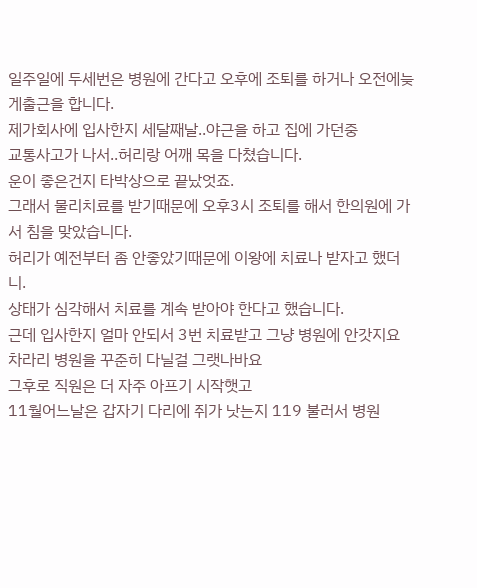일주일에 두세번은 병원에 간다고 오후에 조퇴를 하거나 오전에늦게출근을 합니다.
제가회사에 입사한지 세달째날..야근을 하고 집에 가던중
교통사고가 나서..허리랑 어깨 목을 다쳤습니다.
운이 좋은건지 타박상으로 끝났엇죠.
그래서 물리치료를 받기때문에 오후3시 조퇴를 해서 한의원에 가서 침을 맞았습니다.
허리가 예전부터 좀 안좋았기때문에 이왕에 치료나 받자고 했더니.
상태가 심각해서 치료를 계속 받아야 한다고 했습니다.
근데 입사한지 얼마 안되서 3번 치료받고 그냥 병원에 안갓지요
차라리 병원을 꾸준히 다닐걸 그랫나바요
그후로 직원은 더 자주 아프기 시작햇고
11월어느날은 갑자기 다리에 쥐가 낫는지 119 불러서 병원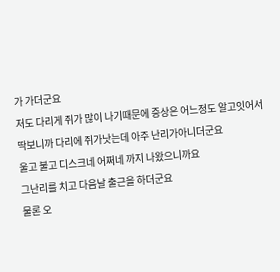가 가더군요
저도 다리게 쥐가 많이 나기때문에 증상은 어느정도 알고잇어서
딱보니까 다리에 쥐가낫는데 아주 난리가아니더군요
울고 불고 디스크네 어쩌네 까지 나왔으니까요
그난리를 치고 다음날 출근을 하더군요
물론 오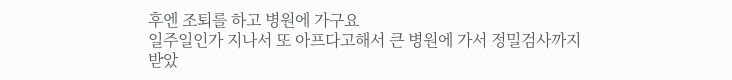후엔 조퇴를 하고 병원에 가구요
일주일인가 지나서 또 아프다고해서 큰 병원에 가서 정밀검사까지 받았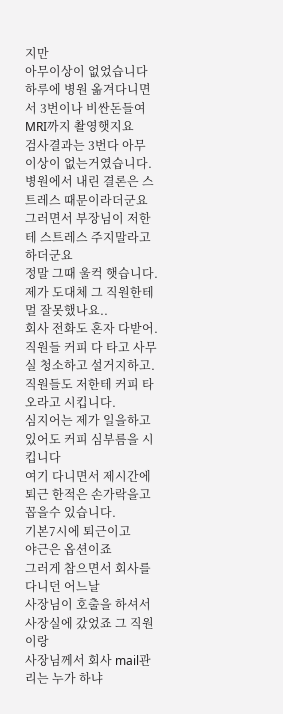지만
아무이상이 없었습니다
하루에 병원 옮겨다니면서 3번이나 비싼돈들여 MRI까지 촬영햇지요
검사결과는 3번다 아무 이상이 없는거였습니다.
병원에서 내린 결론은 스트레스 때문이라더군요
그러면서 부장님이 저한테 스트레스 주지말라고 하더군요
정말 그때 울컥 햇습니다.
제가 도대체 그 직원한테 멀 잘못했나요..
회사 전화도 혼자 다받어.
직원들 커피 다 타고 사무실 청소하고 설거지하고.
직원들도 저한테 커피 타오라고 시킵니다.
심지어는 제가 일을하고있어도 커피 심부름을 시킵니다
여기 다니면서 제시간에 퇴근 한적은 손가락을고 꼽을수 있습니다.
기본7시에 퇴근이고
야근은 옵션이죠
그러게 참으면서 회사를 다니던 어느날
사장님이 호출을 하셔서 사장실에 갔었죠 그 직원이랑
사장님께서 회사 mail관리는 누가 하냐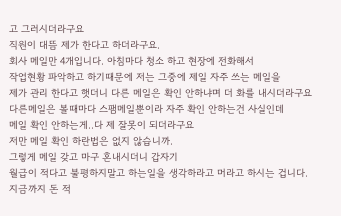고 그러시더라구요
직원이 대뜸 제가 한다고 하더라구요.
회사 메일만 4개입니다. 아침마다 청소 하고 현장에 전화해서
작업현황 파악하고 하기때문에 저는 그중에 제일 자주 쓰는 메일을
제가 관리 한다고 햇더니 다른 메일은 확인 안하냐며 더 화를 내시더라구요
다른메일은 볼때마다 스팸메일뿐이라 자주 확인 안하는건 사실인데
메일 확인 안하는게..다 제 잘못이 되더라구요
저만 메일 확인 하란법은 없지 않습니까.
그렇게 메일 갖고 마구 혼내시더니 갑자기
월급이 적다고 불평하지말고 하는일을 생각하라고 머라고 하시는 겁니다.
지금까지 돈 적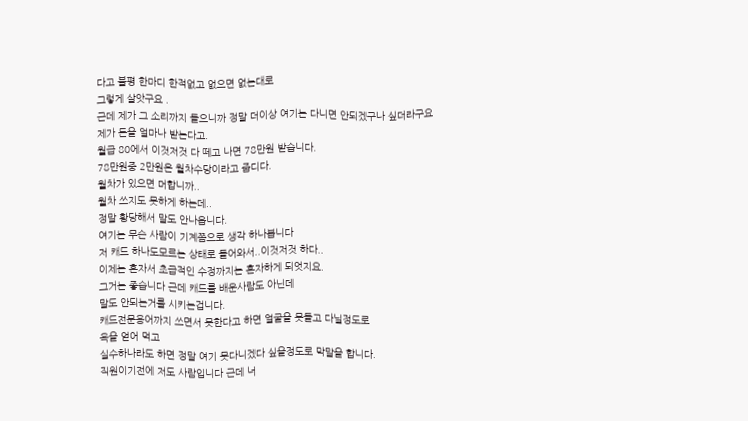다고 불평 한마디 한적없고 없으면 없는대로
그렇게 살앗구요 .
근데 제가 그 소리까지 들으니까 정말 더이상 여기는 다니면 안되겠구나 싶더라구요
제가 돈을 얼마나 받는다고.
월급 80에서 이것저것 다 떼고 나면 78만원 받습니다.
78만원중 2만원은 월차수당이라고 줍디다.
월차가 있으면 머합니까..
월차 쓰지도 못하게 하는데..
정말 황당해서 말도 안나옵니다.
여기는 무슨 사람이 기계쯤으로 생각 하나봅니다
저 캐드 하나도모르는 상태로 들어와서..이것저것 하다..
이제는 혼자서 초급적인 수정까지는 혼자하게 되엇지요.
그거는 좋습니다 근데 캐드를 배운사람도 아닌데
말도 안되는거를 시키는겁니다.
캐드전문용어까지 쓰면서 못한다고 하면 얼굴을 못들고 다닐정도로
욕을 얻어 먹고
실수하나라도 하면 정말 여기 못다니겠다 싶을정도로 막말을 합니다.
직원이기전에 저도 사람입니다 근데 너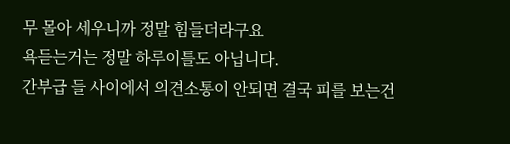무 몰아 세우니까 정말 힘들더라구요
욕듣는거는 정말 하루이틀도 아닙니다.
간부급 들 사이에서 의견소통이 안되면 결국 피를 보는건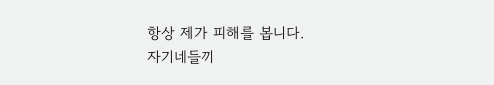항상 제가 피해를 봅니다.
자기네들끼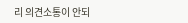리 의견소통이 안되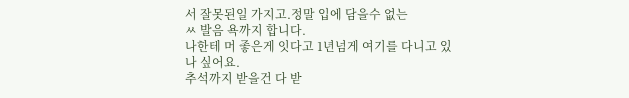서 잘못된일 가지고.정말 입에 담을수 없는
ㅆ 발음 욕까지 합니다.
나한테 머 좋은게 잇다고 1년넘게 여기를 다니고 있나 싶어요.
추석까지 받을건 다 받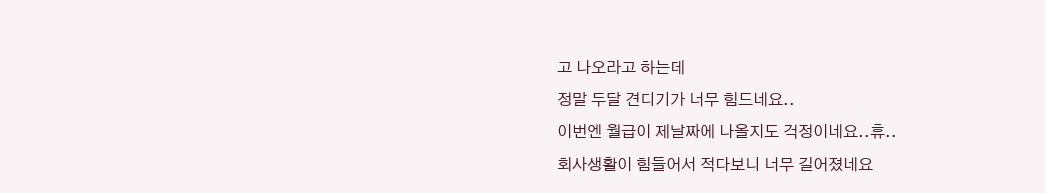고 나오라고 하는데
정말 두달 견디기가 너무 힘드네요..
이번엔 월급이 제날짜에 나올지도 걱정이네요..휴..
회사생활이 힘들어서 적다보니 너무 길어졌네요